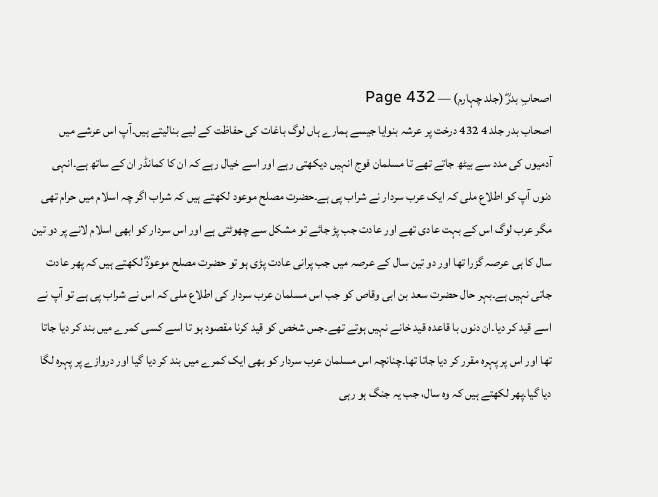اصحابِ بدرؓ (جلد چہارم) — Page 432
اصحاب بدر جلد 4 432 درخت پر عرشہ بنوایا جیسے ہمارے ہاں لوگ باغات کی حفاظت کے لیے بنالیتے ہیں۔آپ اس عرشے میں آدمیوں کی مدد سے بیٹھ جاتے تھے تا مسلمان فوج انہیں دیکھتی رہے اور اسے خیال رہے کہ ان کا کمانڈر ان کے ساتھ ہے۔انہی دنوں آپ کو اطلاع ملی کہ ایک عرب سردار نے شراب پی ہے۔حضرت مصلح موعود لکھتے ہیں کہ شراب اگر چہ اسلام میں حرام تھی مگر عرب لوگ اس کے بہت عادی تھے اور عادت جب پڑ جائے تو مشکل سے چھوٹتی ہے اور اس سردار کو ابھی اسلام لانے پر دو تین سال کا ہی عرصہ گزرا تھا اور دو تین سال کے عرصہ میں جب پرانی عادت پڑی ہو تو حضرت مصلح موعودؓ لکھتے ہیں کہ پھر عادت جاتی نہیں ہے۔بہر حال حضرت سعد بن ابی وقاص کو جب اس مسلمان عرب سردار کی اطلاع ملی کہ اس نے شراب پی ہے تو آپ نے اسے قید کر دیا۔ان دنوں با قاعدہ قید خانے نہیں ہوتے تھے۔جس شخص کو قید کرنا مقصود ہو تا اسے کسی کمرے میں بند کر دیا جاتا تھا اور اس پر پہرہ مقرر کر دیا جاتا تھا۔چنانچہ اس مسلمان عرب سردار کو بھی ایک کمرے میں بند کر دیا گیا اور دروازے پر پہرہ لگا دیا گیا۔پھر لکھتے ہیں کہ وہ سال، جب یہ جنگ ہو رہی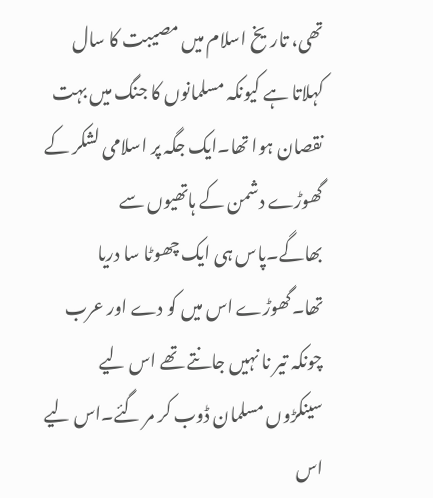تھی، تاریخ اسلام میں مصیبت کا سال کہلاتا ہے کیونکہ مسلمانوں کا جنگ میں بہت نقصان ہوا تھا۔ایک جگہ پر اسلامی لشکر کے گھوڑے دشمن کے ہاتھیوں سے بھاگے۔پاس ہی ایک چھوٹا سا دریا تھا۔گھوڑے اس میں کو دے اور عرب چونکہ تیر نا نہیں جانتے تھے اس لیے سینکڑوں مسلمان ڈوب کر مر گئے۔اس لیے اس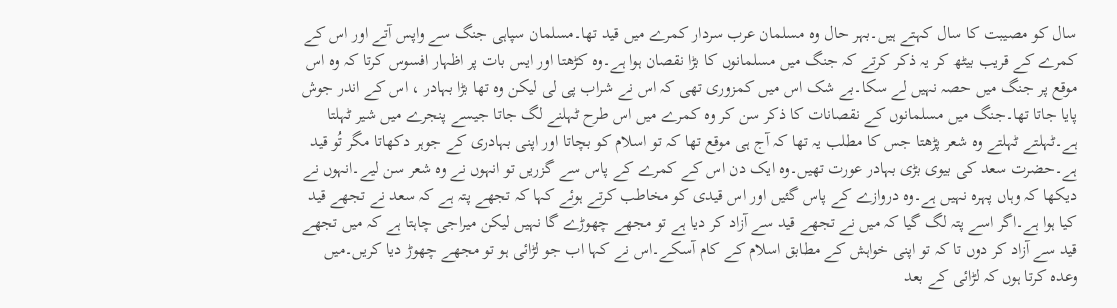سال کو مصیبت کا سال کہتے ہیں۔بہر حال وہ مسلمان عرب سردار کمرے میں قید تھا۔مسلمان سپاہی جنگ سے واپس آتے اور اس کے کمرے کے قریب بیٹھ کر یہ ذکر کرتے کہ جنگ میں مسلمانوں کا بڑا نقصان ہوا ہے۔وہ کڑھتا اور ایس بات پر اظہار افسوس کرتا کہ وہ اس موقع پر جنگ میں حصہ نہیں لے سکا۔بے شک اس میں کمزوری تھی کہ اس نے شراب پی لی لیکن وہ تھا بڑا بہادر ، اس کے اندر جوش پایا جاتا تھا۔جنگ میں مسلمانوں کے نقصانات کا ذکر سن کر وہ کمرے میں اس طرح ٹہلنے لگ جاتا جیسے پنجرے میں شیر ٹہلتا ہے۔ٹہلتے ٹہلتے وہ شعر پڑھتا جس کا مطلب یہ تھا کہ آج ہی موقع تھا کہ تو اسلام کو بچاتا اور اپنی بہادری کے جوہر دکھاتا مگر تُو قید ہے۔حضرت سعد کی بیوی بڑی بہادر عورت تھیں۔وہ ایک دن اس کے کمرے کے پاس سے گزریں تو انہوں نے وہ شعر سن لیے۔انہوں نے دیکھا کہ وہاں پہرہ نہیں ہے۔وہ دروازے کے پاس گئیں اور اس قیدی کو مخاطب کرتے ہوئے کہا کہ تجھے پتہ ہے کہ سعد نے تجھے قید کیا ہوا ہے۔اگر اسے پتہ لگ گیا کہ میں نے تجھے قید سے آزاد کر دیا ہے تو مجھے چھوڑے گا نہیں لیکن میراجی چاہتا ہے کہ میں تجھے قید سے آزاد کر دوں تا کہ تو اپنی خواہش کے مطابق اسلام کے کام آسکے۔اس نے کہا اب جو لڑائی ہو تو مجھے چھوڑ دیا کریں۔میں وعدہ کرتا ہوں کہ لڑائی کے بعد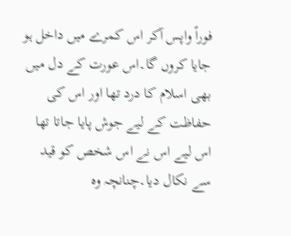فوراً واپس آکر اس کمرے میں داخل ہو جایا کروں گا۔اس عورت کے دل میں بھی اسلام کا درد تھا اور اس کی حفاظت کے لیے جوش پایا جاتا تھا اس لیے اس نے اس شخص کو قید سے نکال دیا۔چنانچہ وہ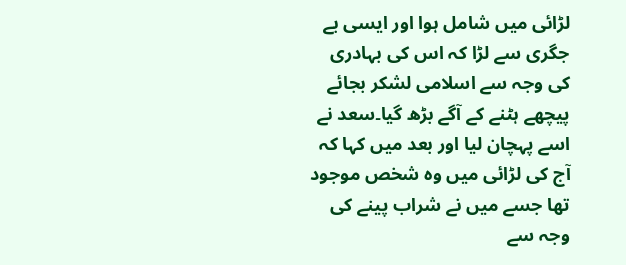لڑائی میں شامل ہوا اور ایسی بے جگری سے لڑا کہ اس کی بہادری کی وجہ سے اسلامی لشکر بجائے پیچھے ہٹنے کے آگے بڑھ گیا۔سعد نے اسے پہچان لیا اور بعد میں کہا کہ آج کی لڑائی میں وہ شخص موجود تھا جسے میں نے شراب پینے کی وجہ سے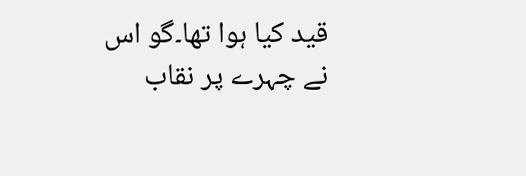قید کیا ہوا تھا۔گو اس نے چہرے پر نقاب